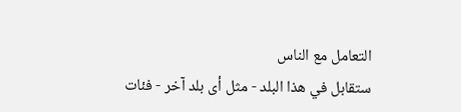التعامل مع الناس
ستقابل في هذا البلد - مثل أى بلد آخر - فئات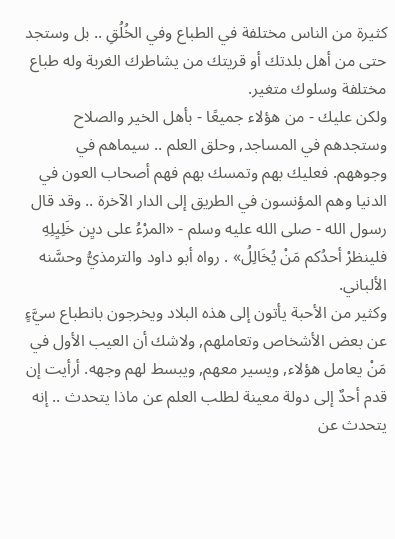كثيرة من الناس مختلفة في الطباع وفي الخُلُقِ .. بل وستجد حتى من أهل بلدتك أو قريتك من يشاطرك الغربة وله طباع مختلفة وسلوك متغير.
ولكن عليك - من هؤلاء جميعًا - بأهل الخير والصلاح وستجدهم في المساجد, وحلق العلم .. سيماهم في وجوههم. فعليك بهم وتمسك بهم فهم أصحاب العون في الدنيا وهم المؤنسون في الطريق إلى الدار الآخرة .. وقد قال رسول الله - صلى الله عليه وسلم - «المرْءُ على ديِن خَلِيِلِهِ فلينظرْ أحدُكم مَنْ يُخَالِلُ» . رواه أبو داود والترمذيُّ وحسَّنه الألباني.
وكثير من الأحبة يأتون إلى هذه البلاد ويخرجون بانطباع سيَّءٍ عن بعض الأشخاص وتعاملهم, ولاشك أن العيب الأول في مَنْ يعامل هؤلاء, ويسير معهم, ويبسط لهم وجهه. أرأيت إن قدم أحدٌ إلى دولة معينة لطلب العلم عن ماذا يتحدث .. إنه يتحدث عن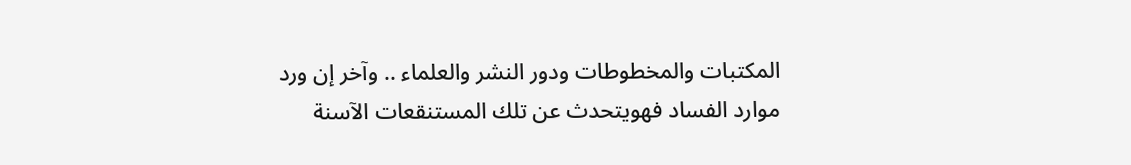المكتبات والمخطوطات ودور النشر والعلماء .. وآخر إن ورد موارد الفساد فهويتحدث عن تلك المستنقعات الآسنة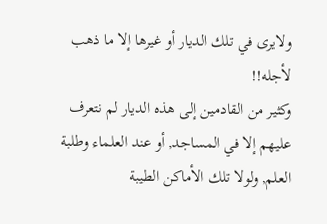ولايرى في تلك الديار أو غيرها إلا ما ذهب لأجله!!
وكثير من القادمين إلى هذه الديار لم نتعرف عليهم إلا في المساجد, أو عند العلماء وطلبة العلم, ولولا تلك الأماكن الطيبة